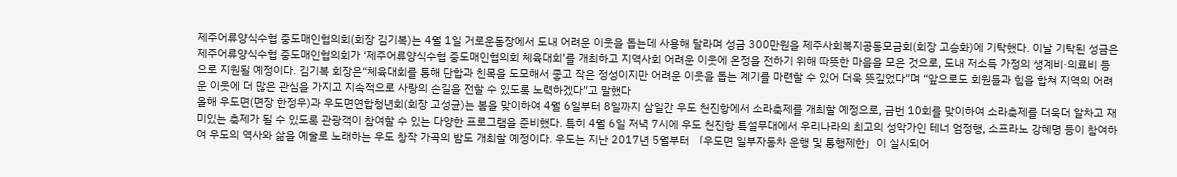제주어류양식수협 중도매인협의회(회장 김기복)는 4월 1일 거로운동장에서 도내 어려운 이웃을 돕는데 사용해 달라며 성금 300만원을 제주사회복지공동모금회(회장 고승화)에 기탁했다. 이날 기탁된 성금은 제주어류양식수협 중도매인협의회가 ‘제주어류양식수협 중도매인협의회 체육대회’를 개최하고 지역사회 어려운 이웃에 온정을 전하기 위해 따뜻한 마음을 모은 것으로, 도내 저소득 가정의 생계비·의료비 등으로 지원될 예정이다. 김기복 회장은“체육대회를 통해 단합과 친목을 도모해서 좋고 작은 정성이지만 어려운 이웃을 돕는 계기를 마련할 수 있어 더욱 뜻깊었다”며 “앞으로도 회원들과 힘을 합쳐 지역의 어려운 이웃에 더 많은 관심을 가지고 지속적으로 사랑의 손길을 전할 수 있도록 노력하겠다”고 말했다
올해 우도면(면장 한정우)과 우도면연합청년회(회장 고성균)는 봄을 맞이하여 4월 6일부터 8일까지 삼일간 우도 천진항에서 소라축제를 개최할 예정으로, 금번 10회를 맞이하여 소라축제를 더욱더 알차고 재미있는 축제가 될 수 있도록 관광객이 참여할 수 있는 다양한 프로그램을 준비했다. 특히 4월 6일 저녁 7시에 우도 천진항 특설무대에서 우리나라의 최고의 성악가인 테너 엄정행, 소프라노 강혜명 등이 참여하여 우도의 역사와 삶을 예술로 노래하는 우도 창작 가곡의 밤도 개최할 예정이다. 우도는 지난 2017년 5월부터 「우도면 일부자동차 운행 및 통행제한」이 실시되어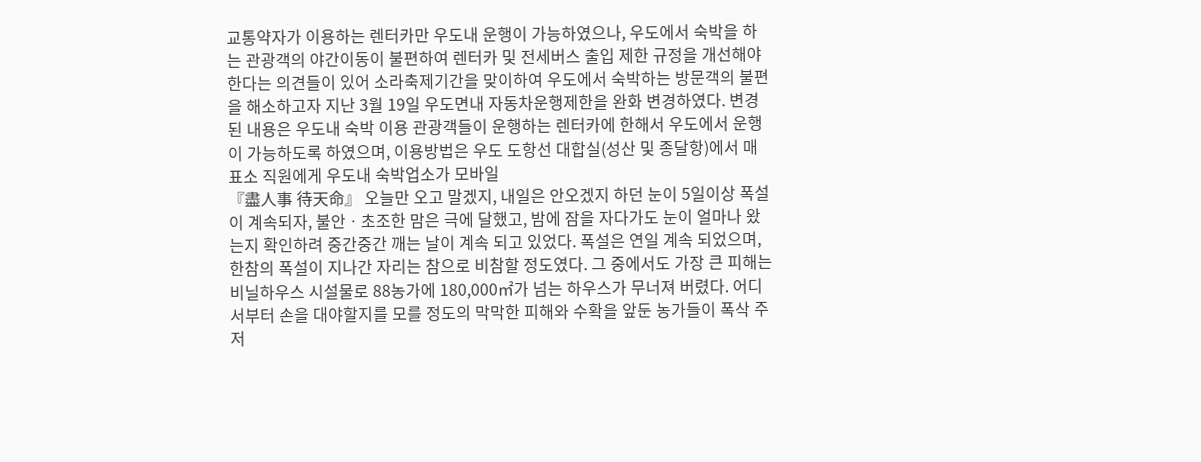교통약자가 이용하는 렌터카만 우도내 운행이 가능하였으나, 우도에서 숙박을 하는 관광객의 야간이동이 불편하여 렌터카 및 전세버스 출입 제한 규정을 개선해야 한다는 의견들이 있어 소라축제기간을 맞이하여 우도에서 숙박하는 방문객의 불편을 해소하고자 지난 3월 19일 우도면내 자동차운행제한을 완화 변경하였다. 변경된 내용은 우도내 숙박 이용 관광객들이 운행하는 렌터카에 한해서 우도에서 운행이 가능하도록 하였으며, 이용방법은 우도 도항선 대합실(성산 및 종달항)에서 매표소 직원에게 우도내 숙박업소가 모바일
『盡人事 待天命』 오늘만 오고 말겠지, 내일은 안오겠지 하던 눈이 5일이상 폭설이 계속되자, 불안ㆍ초조한 맘은 극에 달했고, 밤에 잠을 자다가도 눈이 얼마나 왔는지 확인하려 중간중간 깨는 날이 계속 되고 있었다. 폭설은 연일 계속 되었으며, 한참의 폭설이 지나간 자리는 참으로 비참할 정도였다. 그 중에서도 가장 큰 피해는 비닐하우스 시설물로 88농가에 180,000㎡가 넘는 하우스가 무너져 버렸다. 어디서부터 손을 대야할지를 모를 정도의 막막한 피해와 수확을 앞둔 농가들이 폭삭 주저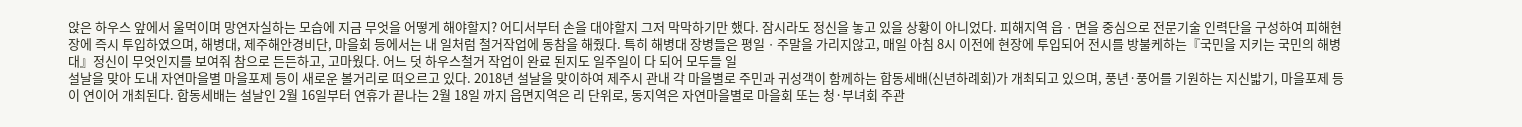앉은 하우스 앞에서 울먹이며 망연자실하는 모습에 지금 무엇을 어떻게 해야할지? 어디서부터 손을 대야할지 그저 막막하기만 했다. 잠시라도 정신을 놓고 있을 상황이 아니었다. 피해지역 읍ㆍ면을 중심으로 전문기술 인력단을 구성하여 피해현장에 즉시 투입하였으며, 해병대, 제주해안경비단, 마을회 등에서는 내 일처럼 철거작업에 동참을 해줬다. 특히 해병대 장병들은 평일ㆍ주말을 가리지않고, 매일 아침 8시 이전에 현장에 투입되어 전시를 방불케하는『국민을 지키는 국민의 해병대』정신이 무엇인지를 보여줘 참으로 든든하고, 고마웠다. 어느 덧 하우스철거 작업이 완료 된지도 일주일이 다 되어 모두들 일
설날을 맞아 도내 자연마을별 마을포제 등이 새로운 볼거리로 떠오르고 있다. 2018년 설날을 맞이하여 제주시 관내 각 마을별로 주민과 귀성객이 함께하는 합동세배(신년하례회)가 개최되고 있으며, 풍년·풍어를 기원하는 지신밟기, 마을포제 등이 연이어 개최된다. 합동세배는 설날인 2월 16일부터 연휴가 끝나는 2월 18일 까지 읍면지역은 리 단위로, 동지역은 자연마을별로 마을회 또는 청·부녀회 주관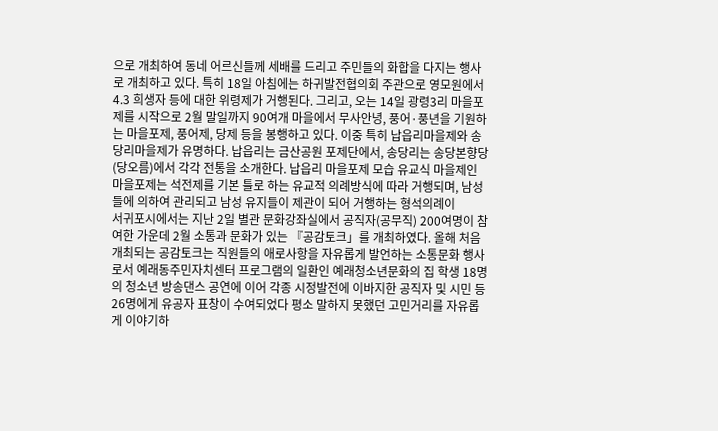으로 개최하여 동네 어르신들께 세배를 드리고 주민들의 화합을 다지는 행사로 개최하고 있다. 특히 18일 아침에는 하귀발전협의회 주관으로 영모원에서 4.3 희생자 등에 대한 위령제가 거행된다. 그리고, 오는 14일 광령3리 마을포제를 시작으로 2월 말일까지 90여개 마을에서 무사안녕, 풍어·풍년을 기원하는 마을포제, 풍어제, 당제 등을 봉행하고 있다. 이중 특히 납읍리마을제와 송당리마을제가 유명하다. 납읍리는 금산공원 포제단에서, 송당리는 송당본향당(당오름)에서 각각 전통을 소개한다. 납읍리 마을포제 모습 유교식 마을제인 마을포제는 석전제를 기본 틀로 하는 유교적 의례방식에 따라 거행되며, 남성들에 의하여 관리되고 남성 유지들이 제관이 되어 거행하는 형석의례이
서귀포시에서는 지난 2일 별관 문화강좌실에서 공직자(공무직) 200여명이 참여한 가운데 2월 소통과 문화가 있는 『공감토크」를 개최하였다. 올해 처음 개최되는 공감토크는 직원들의 애로사항을 자유롭게 발언하는 소통문화 행사로서 예래동주민자치센터 프로그램의 일환인 예래청소년문화의 집 학생 18명의 청소년 방송댄스 공연에 이어 각종 시정발전에 이바지한 공직자 및 시민 등 26명에게 유공자 표창이 수여되었다 평소 말하지 못했던 고민거리를 자유롭게 이야기하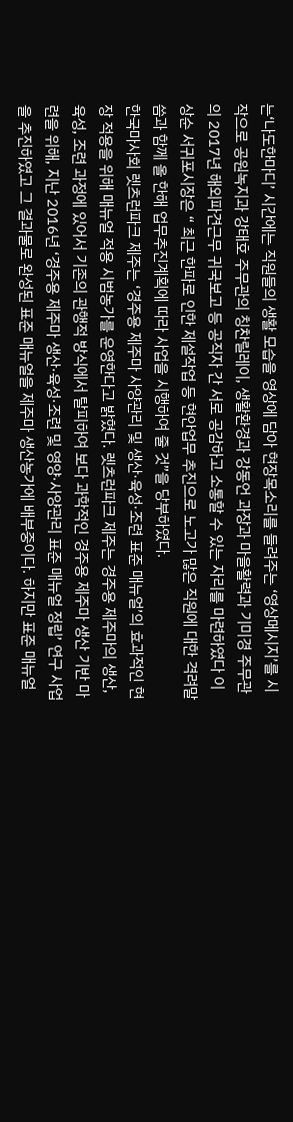는‘나도한마디’ 시간에는 직원들의 생활 모습을 영상에 담아 현장목소리를 들려주는 ‘영상메시지’를 시작으로 공원녹지과 강태호 주무관의 칭찬릴레이, 생활환경과 강동언 과장과 마을활력과 기미경 주무관의 2017년 해외파견근무 귀국보고 등 공직자 간 서로 공감하고 소통할 수 있는 자리를 마련하였다 이상순 서귀포시장은 “ 최근 한파로 인한 제설작업 등 현안업무 추진으로 노고가 많은 직원에 대한 격려말씀과 함께 올 한해 업무추진계획에 따라 사업을 시행하여 줄 것”을 당부하였다.
한국마사회 렛츠런파크 제주는 ‘경주용 제주마 사양관리 및 생산·육성·조련 표준 매뉴얼’의 효과적인 현장 적용을 위해 매뉴얼 적용 시범농가를 운영한다고 밝혔다. 렛츠런파크 제주는 경주용 제주마의 생산, 육성, 조련 과정에 있어서 기존의 관행적 방식에서 탈피하여 보다 과학적인 경주용 제주마 생산 기반 마련을 위해, 지난 2016년 ‘경주용 제주마 생산·육성·조련 및 영양·사양관리 표준 매뉴얼 정립’ 연구 사업을 추진하였고 그 결과물로 완성된 표준 매뉴얼을 제주마 생산농가에 배부중이다. 하지만 표준 매뉴얼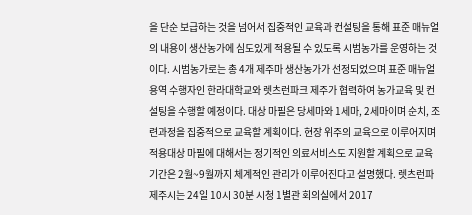을 단순 보급하는 것을 넘어서 집중적인 교육과 컨설팅을 통해 표준 매뉴얼의 내용이 생산농가에 심도있게 적용될 수 있도록 시범농가를 운영하는 것이다. 시범농가로는 총 4개 제주마 생산농가가 선정되었으며 표준 매뉴얼 용역 수행자인 한라대학교와 렛츠런파크 제주가 협력하여 농가교육 및 컨설팅을 수행할 예정이다. 대상 마필은 당세마와 1세마, 2세마이며 순치, 조련과정을 집중적으로 교육할 계획이다. 현장 위주의 교육으로 이루어지며 적용대상 마필에 대해서는 정기적인 의료서비스도 지원할 계획으로 교육기간은 2월~9월까지 체계적인 관리가 이루어진다고 설명했다. 렛츠런파
제주시는 24일 10시 30분 시청 1별관 회의실에서 2017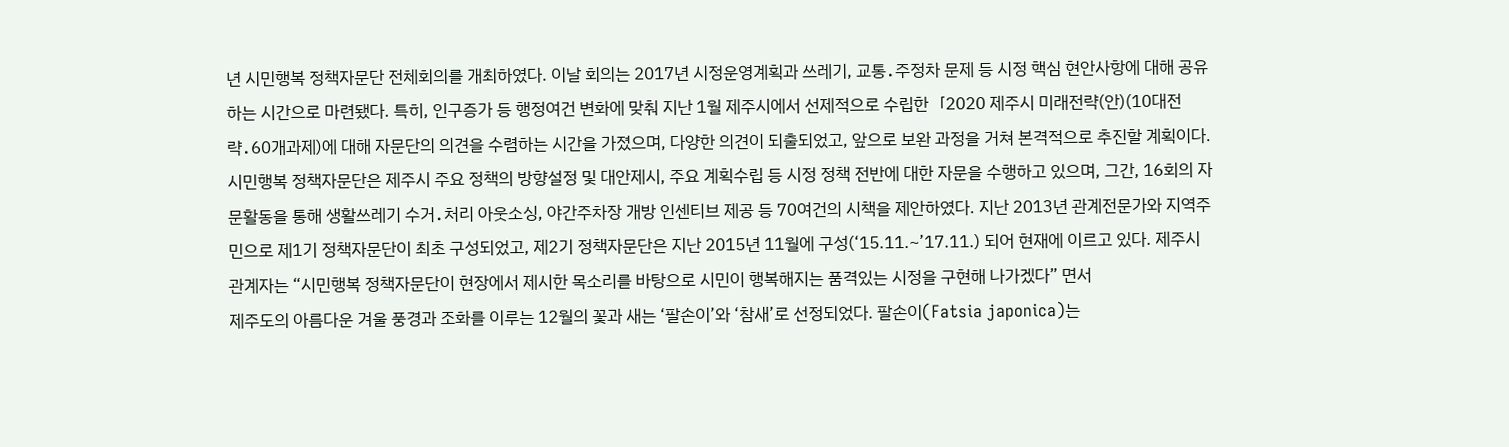년 시민행복 정책자문단 전체회의를 개최하였다. 이날 회의는 2017년 시정운영계획과 쓰레기, 교통․주정차 문제 등 시정 핵심 현안사항에 대해 공유하는 시간으로 마련됐다. 특히, 인구증가 등 행정여건 변화에 맞춰 지난 1월 제주시에서 선제적으로 수립한「2020 제주시 미래전략(안)(10대전략․60개과제)에 대해 자문단의 의견을 수렴하는 시간을 가졌으며, 다양한 의견이 되출되었고, 앞으로 보완 과정을 거쳐 본격적으로 추진할 계획이다. 시민행복 정책자문단은 제주시 주요 정책의 방향설정 및 대안제시, 주요 계획수립 등 시정 정책 전반에 대한 자문을 수행하고 있으며, 그간, 16회의 자문활동을 통해 생활쓰레기 수거․처리 아웃소싱, 야간주차장 개방 인센티브 제공 등 70여건의 시책을 제안하였다. 지난 2013년 관계전문가와 지역주민으로 제1기 정책자문단이 최초 구성되었고, 제2기 정책자문단은 지난 2015년 11월에 구성(‘15.11.~’17.11.) 되어 현재에 이르고 있다. 제주시 관계자는 “시민행복 정책자문단이 현장에서 제시한 목소리를 바탕으로 시민이 행복해지는 품격있는 시정을 구현해 나가겠다” 면서
제주도의 아름다운 겨울 풍경과 조화를 이루는 12월의 꽃과 새는 ‘팔손이’와 ‘참새’로 선정되었다. 팔손이(Fatsia japonica)는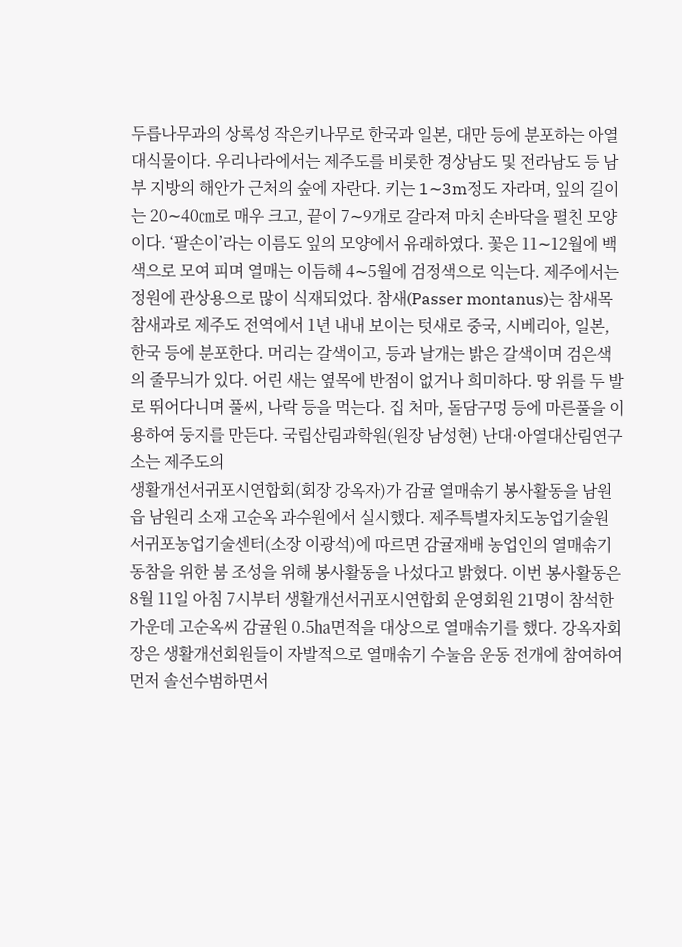두릅나무과의 상록성 작은키나무로 한국과 일본, 대만 등에 분포하는 아열대식물이다. 우리나라에서는 제주도를 비롯한 경상남도 및 전라남도 등 남부 지방의 해안가 근처의 숲에 자란다. 키는 1∼3m정도 자라며, 잎의 길이는 20∼40㎝로 매우 크고, 끝이 7∼9개로 갈라져 마치 손바닥을 펼친 모양이다. ‘팔손이’라는 이름도 잎의 모양에서 유래하였다. 꽃은 11∼12월에 백색으로 모여 피며 열매는 이듬해 4∼5월에 검정색으로 익는다. 제주에서는 정원에 관상용으로 많이 식재되었다. 참새(Passer montanus)는 참새목 참새과로 제주도 전역에서 1년 내내 보이는 텃새로 중국, 시베리아, 일본, 한국 등에 분포한다. 머리는 갈색이고, 등과 날개는 밝은 갈색이며 검은색의 줄무늬가 있다. 어린 새는 옆목에 반점이 없거나 희미하다. 땅 위를 두 발로 뛰어다니며 풀씨, 나락 등을 먹는다. 집 처마, 돌담구멍 등에 마른풀을 이용하여 둥지를 만든다. 국립산림과학원(원장 남성현) 난대·아열대산림연구소는 제주도의
생활개선서귀포시연합회(회장 강옥자)가 감귤 열매솎기 봉사활동을 남원읍 남원리 소재 고순옥 과수원에서 실시했다. 제주특별자치도농업기술원 서귀포농업기술센터(소장 이광석)에 따르면 감귤재배 농업인의 열매솎기 동참을 위한 붐 조성을 위해 봉사활동을 나섰다고 밝혔다. 이번 봉사활동은 8월 11일 아침 7시부터 생활개선서귀포시연합회 운영회원 21명이 참석한 가운데 고순옥씨 감귤원 0.5㏊면적을 대상으로 열매솎기를 했다. 강옥자회장은 생활개선회원들이 자발적으로 열매솎기 수눌음 운동 전개에 참여하여 먼저 솔선수범하면서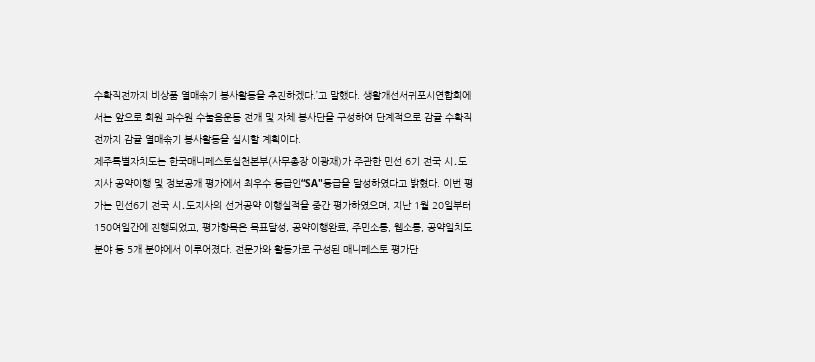수확직전까지 비상품 열매솎기 봉사활동을 추진하겠다.’고 말했다. 생활개선서귀포시연합회에서는 앞으로 회원 과수원 수눌음운동 전개 및 자체 봉사단을 구성하여 단계적으로 감귤 수확직전까지 감귤 열매솎기 봉사활동을 실시할 계획이다.
제주특별자치도는 한국매니페스토실천본부(사무총장 이광재)가 주관한 민선 6기 전국 시․도지사 공약이행 및 정보공개 평가에서 최우수 등급인“SA"등급을 달성하였다고 밝혔다. 이번 평가는 민선6기 전국 시․도지사의 선거공약 이행실적을 중간 평가하였으며, 지난 1월 20일부터 150여일간에 진행되었고, 평가항목은 목표달성, 공약이행완료, 주민소통, 웹소통, 공약일치도 분야 등 5개 분야에서 이루어졌다. 전문가와 활동가로 구성된 매니페스토 평가단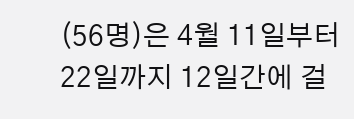(56명)은 4월 11일부터 22일까지 12일간에 걸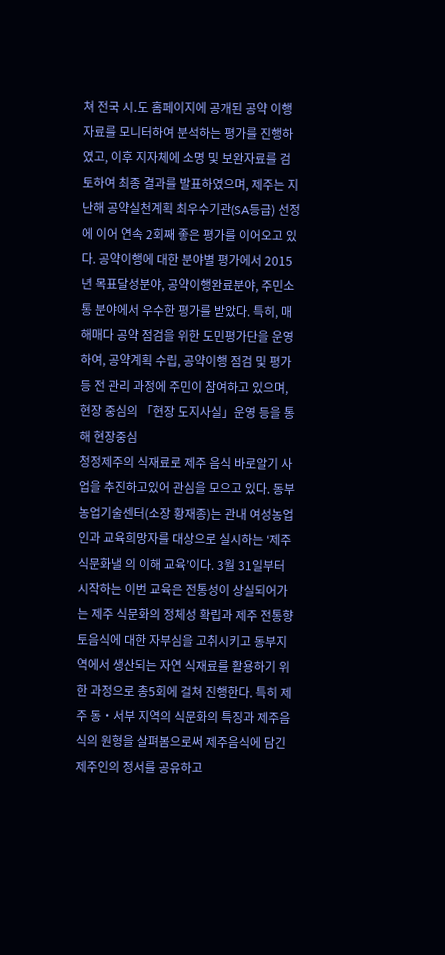쳐 전국 시․도 홈페이지에 공개된 공약 이행 자료를 모니터하여 분석하는 평가를 진행하였고, 이후 지자체에 소명 및 보완자료를 검토하여 최종 결과를 발표하였으며, 제주는 지난해 공약실천계획 최우수기관(SA등급) 선정에 이어 연속 2회째 좋은 평가를 이어오고 있다. 공약이행에 대한 분야별 평가에서 2015년 목표달성분야, 공약이행완료분야, 주민소통 분야에서 우수한 평가를 받았다. 특히, 매해매다 공약 점검을 위한 도민평가단을 운영하여, 공약계획 수립, 공약이행 점검 및 평가 등 전 관리 과정에 주민이 참여하고 있으며, 현장 중심의 「현장 도지사실」운영 등을 통해 현장중심
청정제주의 식재료로 제주 음식 바로알기 사업을 추진하고있어 관심을 모으고 있다. 동부농업기술센터(소장 황재종)는 관내 여성농업인과 교육희망자를 대상으로 실시하는 ‘제주 식문화낼 의 이해 교육’이다. 3월 31일부터 시작하는 이번 교육은 전통성이 상실되어가는 제주 식문화의 정체성 확립과 제주 전통향토음식에 대한 자부심을 고취시키고 동부지역에서 생산되는 자연 식재료를 활용하기 위한 과정으로 총5회에 걸쳐 진행한다. 특히 제주 동‧서부 지역의 식문화의 특징과 제주음식의 원형을 살펴봄으로써 제주음식에 담긴 제주인의 정서를 공유하고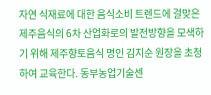자연 식재료에 대한 음식소비 트렌드에 걸맞은 제주음식의 6차 산업화로의 발전방향을 모색하기 위해 제주향토음식 명인 김지순 원장을 초청하여 교육한다. 동부농업기술센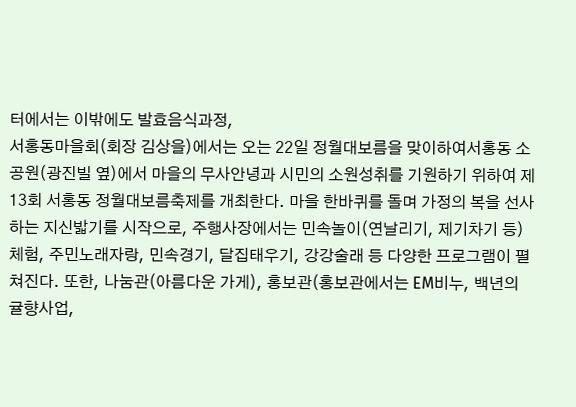터에서는 이밖에도 발효음식과정,
서홍동마을회(회장 김상을)에서는 오는 22일 정월대보름을 맞이하여서홍동 소공원(광진빌 옆)에서 마을의 무사안녕과 시민의 소원성취를 기원하기 위하여 제13회 서홍동 정월대보름축제를 개최한다. 마을 한바퀴를 돌며 가정의 복을 선사하는 지신밟기를 시작으로, 주행사장에서는 민속놀이(연날리기, 제기차기 등) 체험, 주민노래자랑, 민속경기, 달집태우기, 강강술래 등 다양한 프로그램이 펼쳐진다. 또한, 나눔관(아름다운 가게), 홍보관(홍보관에서는 EM비누, 백년의 귤향사업,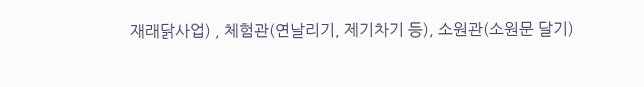재래닭사업) , 체험관(연날리기, 제기차기 등), 소원관(소원문 달기)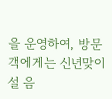을 운영하여, 방문객에게는 신년맞이 설 음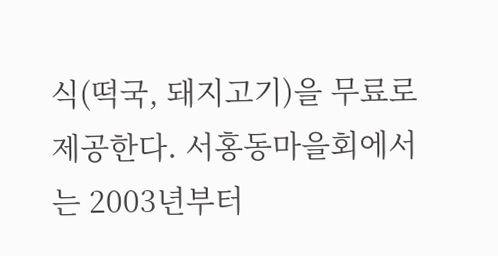식(떡국, 돼지고기)을 무료로 제공한다. 서홍동마을회에서는 2003년부터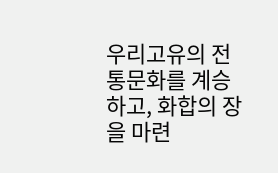우리고유의 전통문화를 계승하고, 화합의 장을 마련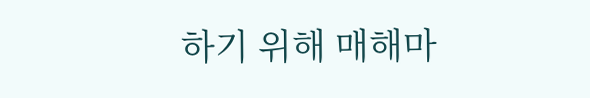하기 위해 매해마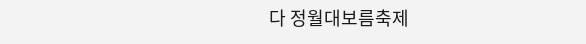다 정월대보름축제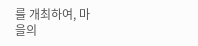를 개최하여, 마을의